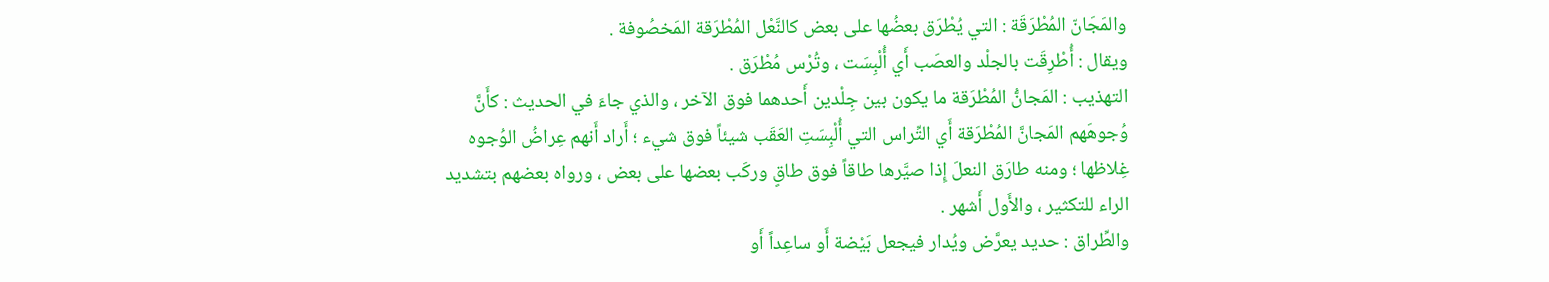والمَجَانّ المُطْرَقَة : التي يُطْرَق بعضُها على بعض كالنَّعْل المُطْرَقة المَخصُوفة .
ويقال : أُطْرِقَت بالجلْد والعصَب أَي أُلْبِسَت ، وتُرْس مُطْرَق .
التهذيب : المَجانُّ المُطْرَقة ما يكون بين جِلْدين أَحدهما فوق الآخر ، والذي جاءَ في الحديث : كأَنَّ وُجوهَهم المَجانَّ المُطْرَقة أَي التِّراس التي أُلْبِسَتِ العَقَب شيئاً فوق شيء ؛ أَراد أَنهم عِراضُ الوُجوه غِلاظها ؛ ومنه طارَق النعلَ إِذا صيَّرها طاقاً فوق طاقٍ وركَب بعضها على بعض ، ورواه بعضهم بتشديد الراء للتكثير ، والأَول أَشهر .
والطِّراق : حديد يعرَّض ويُدار فيجعل بَيْضة أَو ساعِداً أَو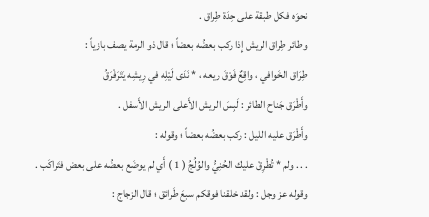نحوَه فكل طبقة على حِدَة طِراق .
وطائر طِراق الريش إِذا ركب بعضُه بعضاً ؛ قال ذو الرمة يصف بازياً :
طِرَاق الخَوافي ، واقِعٌ فَوْقَ ريعه ، * نَدَى لَيْلِه في رِيشِه يَتَرَفْرَقُ
وأَطْرَق جَناح الطائر : لَبِسَ الريش الأَعلى الريش الأَسفل .
وأَطْرَق عليه الليل : ركب بعضُه بعضاً ؛ وقوله :
. . . ولم * تُطْرِقْ عليك الحُنِيُّ والوُلُجُ ( 1 ) أَي لم يوضَع بعضُه على بعض فتَراكَب .
وقوله عز وجل : ولقد خلقنا فوقكم سبعَ طَرائق ؛ قال الزجاج :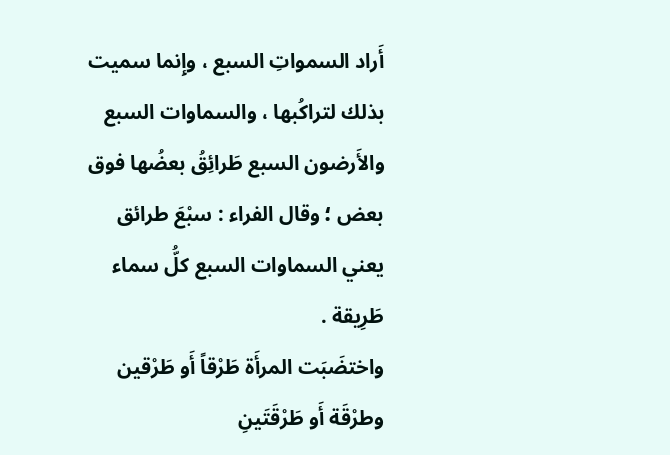أَراد السمواتِ السبع ، وإِنما سميت بذلك لتراكُبها ، والسماوات السبع والأَرضون السبع طَرائِقُ بعضُها فوق بعض ؛ وقال الفراء : سبْعَ طرائق يعني السماوات السبع كلُّ سماء طَرِيقة .
واختضَبَت المرأَة طَرْقاً أَو طَرْقين وطرْقَة أَو طَرْقَتَينِ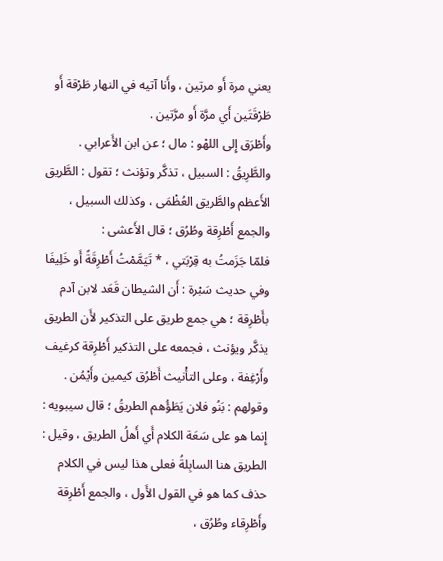يعني مرة أَو مرتين ، وأَنا آتيه في النهار طَرْقة أَو طَرْقَتَين أَي مرَّة أَو مرَّتين .
وأَطْرَق إِلى اللهْو : مال ؛ عن ابن الأَعرابي .
والطَّرِيقُ : السبيل ، تذكَّر وتؤنث ؛ تقول : الطَّريق الأَعظم والطَّريق العُظْمَى ، وكذلك السبيل ، والجمع أَطْرِقة وطُرُق ؛ قال الأَعشى :
فلمّا جَزَمتُ به قِرْبَتي ، * تَيَمَّمْتُ أَطْرِقَةً أَو خَلِيفَا
وفي حديث سَبْرة : أَن الشيطان قَعَد لابن آدم بأَطْرِقة ؛ هي جمع طريق على التذكير لأَن الطريق يذكَّر ويؤنث ، فجمعه على التذكير أَطْرِقة كرغيف وأَرْغِفة ، وعلى التأْنيث أَطْرُق كيمين وأَيْمُن .
وقولهم : بَنُو فلان يَطَؤُهم الطريقُ ؛ قال سيبويه : إِنما هو على سَعَة الكلام أَي أَهلُ الطريق ، وقيل : الطريق هنا السابِلةُ فعلى هذا ليس في الكلام حذف كما هو في القول الأَول ، والجمع أَطْرِقة وأَطْرِقاء وطُرُق ،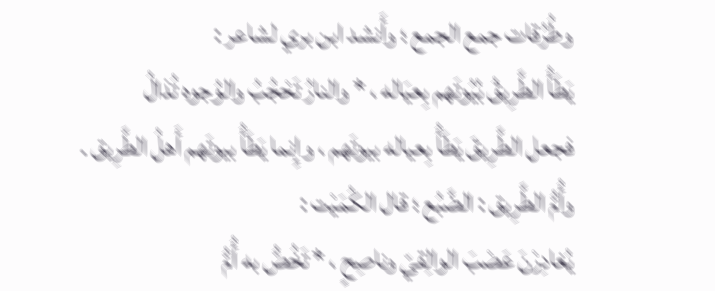وطُرُقات جمع الجمع ؛ وأَنشد ابن بري لشاعر :
يَطَأُ الطَّرِيقُ بُيُوتَهم بِعيَاله ، * والنارُ تَحْجُبُ والوُجوه تُذالُ
فجعل الطَّرِيقَ يَطَأُ بِعياله بيوتَهم ، وإِنما يَطَأُ بيوتَهم أَهلُ الطَّرِيق .
وأُمُّ الطَّرِيق : الضَّبُع ؛ قال الكُمَيْت :
يُغادِرْنَ عَصْبَ الوالِقيّ وناصِحٍ ، * تَخُصُّ به أُمُّ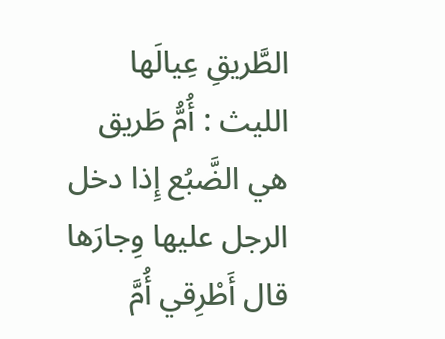الطَّريقِ عِيالَها
الليث : أُمُّ طَريق هي الضَّبُع إِذا دخل الرجل عليها وِجارَها قال أَطْرِقي أُمَّ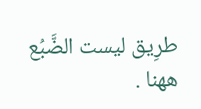طرِيق ليست الضَّبُع ههنا .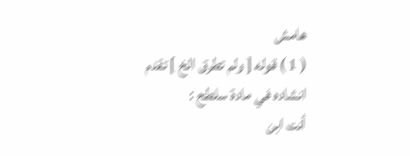هامش
( 1 ) قوله [ ولم تطرق الخ ] تقدم انشاده في مادة سلطح :
أنت ابن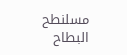مسلنطح البطاح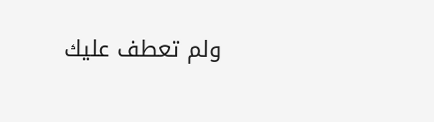ولم تعطف عليك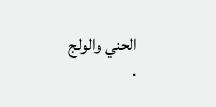الحني والولج
.